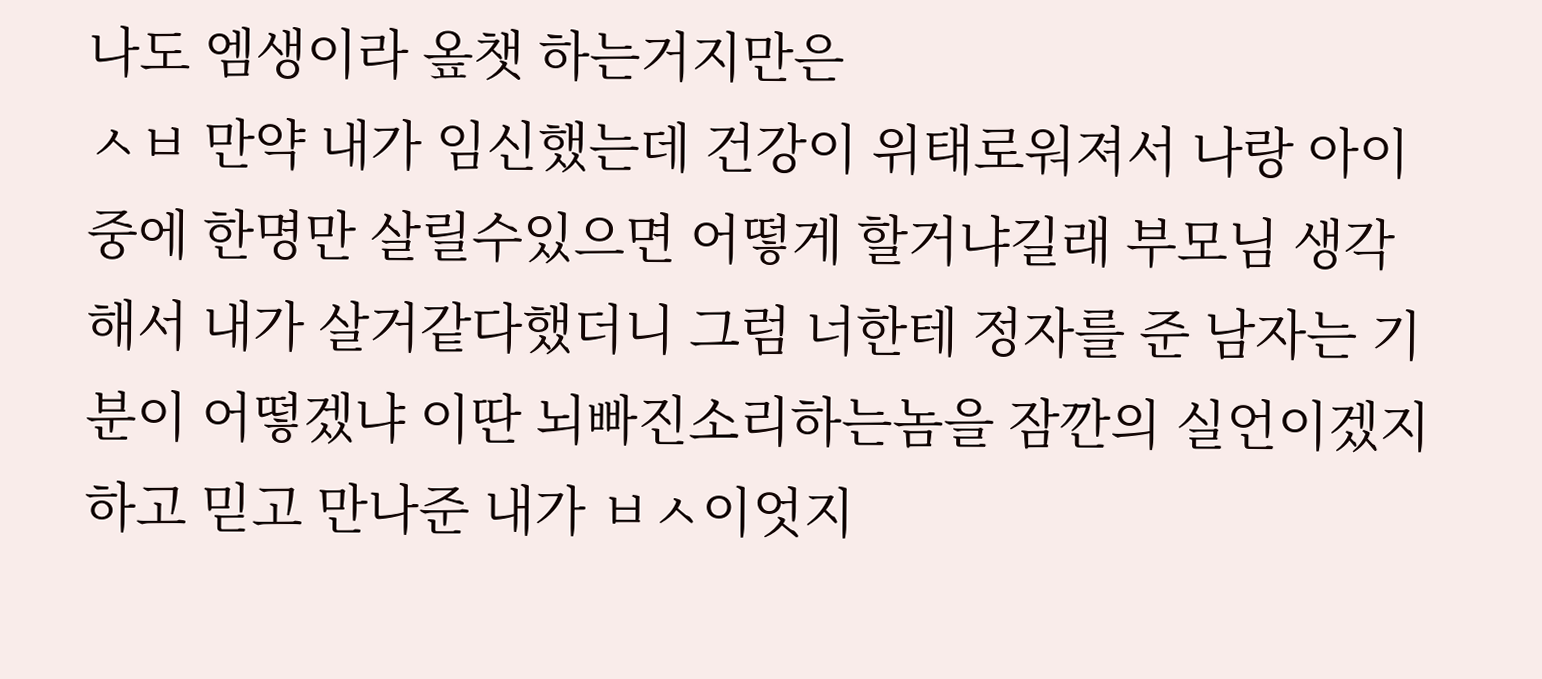나도 엠생이라 옾챗 하는거지만은
ㅅㅂ 만약 내가 임신했는데 건강이 위태로워져서 나랑 아이중에 한명만 살릴수있으면 어떻게 할거냐길래 부모님 생각해서 내가 살거같다했더니 그럼 너한테 정자를 준 남자는 기분이 어떻겠냐 이딴 뇌빠진소리하는놈을 잠깐의 실언이겠지 하고 믿고 만나준 내가 ㅂㅅ이엇지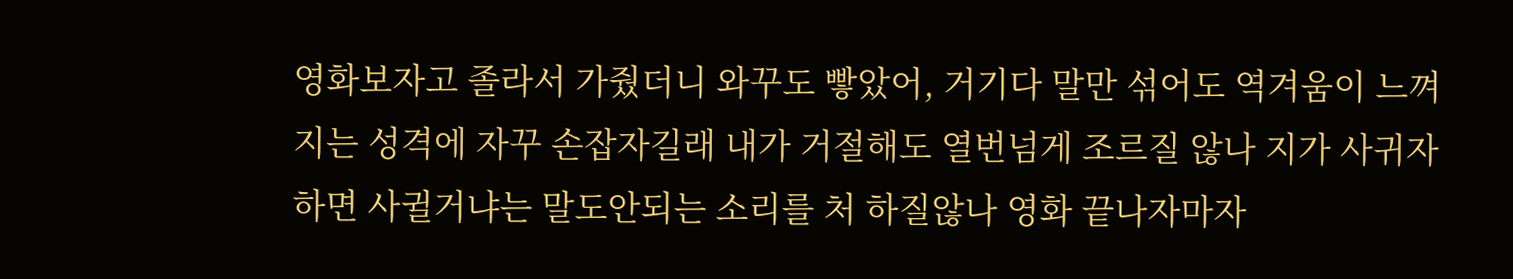영화보자고 졸라서 가줬더니 와꾸도 빻았어, 거기다 말만 섞어도 역겨움이 느껴지는 성격에 자꾸 손잡자길래 내가 거절해도 열번넘게 조르질 않나 지가 사귀자하면 사귈거냐는 말도안되는 소리를 처 하질않나 영화 끝나자마자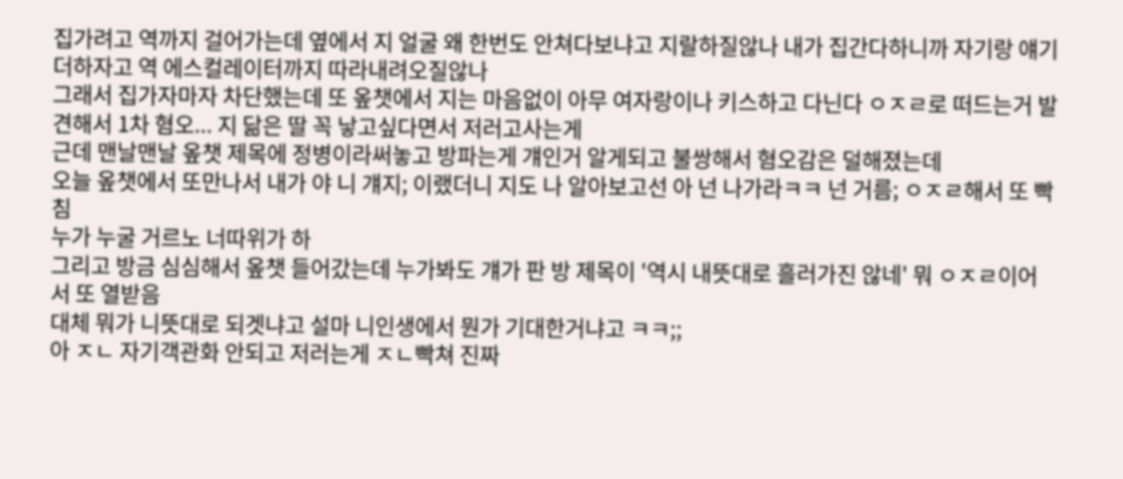집가려고 역까지 걸어가는데 옆에서 지 얼굴 왜 한번도 안쳐다보냐고 지랄하질않나 내가 집간다하니까 자기랑 얘기 더하자고 역 에스컬레이터까지 따라내려오질않나
그래서 집가자마자 차단했는데 또 옾챗에서 지는 마음없이 아무 여자랑이나 키스하고 다닌다 ㅇㅈㄹ로 떠드는거 발견해서 1차 혐오... 지 닮은 딸 꼭 낳고싶다면서 저러고사는게
근데 맨날맨날 옾챗 제목에 정병이라써놓고 방파는게 걔인거 알게되고 불쌍해서 혐오감은 덜해졌는데
오늘 옾챗에서 또만나서 내가 야 니 걔지; 이랬더니 지도 나 알아보고선 아 넌 나가라ㅋㅋ 넌 거름; ㅇㅈㄹ해서 또 빡침
누가 누굴 거르노 너따위가 하
그리고 방금 심심해서 옾챗 들어갔는데 누가봐도 걔가 판 방 제목이 '역시 내뜻대로 흘러가진 않네' 뭐 ㅇㅈㄹ이어서 또 열받음
대체 뭐가 니뜻대로 되겟냐고 설마 니인생에서 뭔가 기대한거냐고 ㅋㅋ;;
아 ㅈㄴ 자기객관화 안되고 저러는게 ㅈㄴ빡쳐 진짜